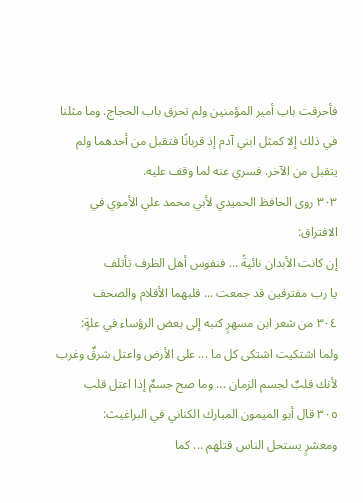فأحرقت باب أمير المؤمنين ولم تحرق باب الحجاج. وما مثلنا في ذلك إلا كمثل ابني آدم إذ قربانًا فتقبل من أحدهما ولم يتقبل من الآخر. فسري عنه لما وقف عليه.
٣٠٣ روى الحافظ الحميدي لأبي محمد علي الأموي في الافتراق:
إن كانت الأبدان نائيةً ... فنفوس أهل الظرف تأتلف
يا رب مفترقين قد جمعت ... قلبهما الأقلام والصحف
٣٠٤ من شعر ابن مسهرٍ كتبه إلى بعض الرؤساء في علةٍ:
ولما اشتكيت اشتكى كل ما ... على الأرض واعتل شرقٌ وغرب
لأنك قلبٌ لجسم الزمان ... وما صح جسمٌ إذا اعتل قلب
٣٠٥ قال أبو الميمون المبارك الكناني في البراغيث:
ومعشرٍ يستحل الناس قتلهم ... كما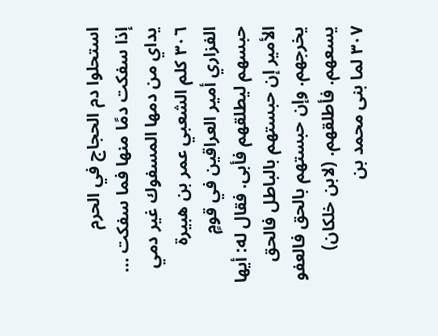استحلوا دم الحجاج في الحرم
إذا سفكت دمًا منها فما سفكت ... يداي من دمها المسفوك غير دمي
٣٠٦ كلم الشعبي عمر بن هبيرة الفزاري أمير العراقين في قومٍ حبسهم ليطلقهم فأبى. فقال له: أيها الأمير إن حبستهم بالباطل فالحق يخرجهم. وإن حبستهم بالحق فالعفو يسعهم. فأطلقهم. (لابن خلكان) ٣٠٧ لما بنى محمد بن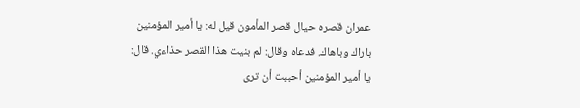عمران قصره حيال قصر المأمون قيل له: يا أمير المؤمنين باراك وباهاك. فدعاه وقال: لم بنيت هذا القصر حذاءي. قال: يا أمير المؤمنين أحببت أن ترى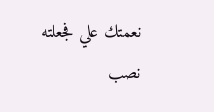نعمتك علي فجعلته نصب